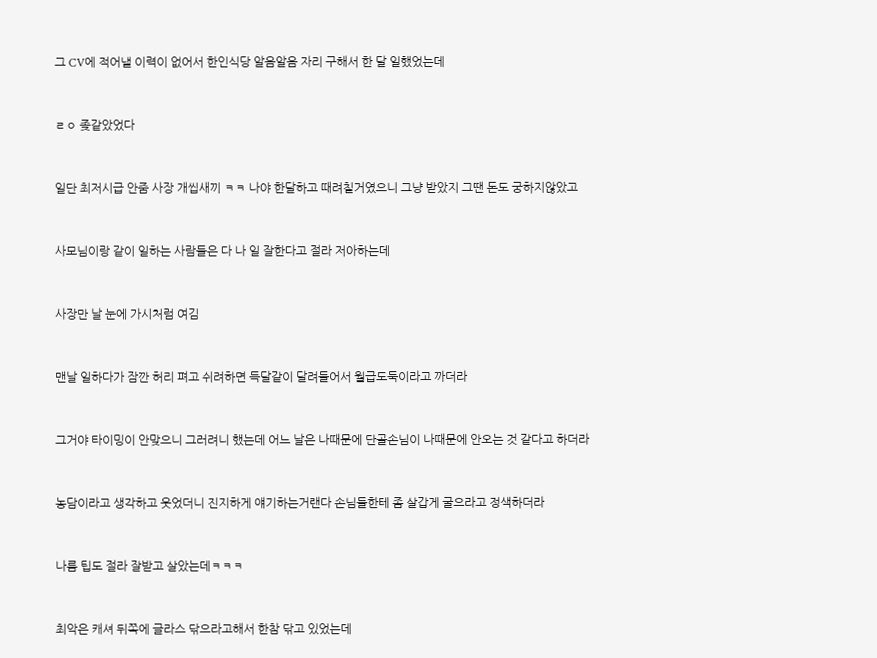그 CV에 적어낼 이력이 없어서 한인식당 알음알음 자리 구해서 한 달 일했었는데


ㄹㅇ 좆같았었다


일단 최저시급 안줌 사장 개씹새끼 ㅋㅋ 나야 한달하고 때려칠거였으니 그냥 받았지 그땐 돈도 궁하지않았고


사모님이랑 같이 일하는 사람들은 다 나 일 잘한다고 절라 저아하는데


사장만 날 눈에 가시처럼 여김


맨날 일하다가 잠깐 허리 펴고 쉬려하면 득달같이 달려들어서 월급도둑이라고 까더라


그거야 타이밍이 안맞으니 그러려니 했는데 어느 날은 나때문에 단골손님이 나때문에 안오는 것 같다고 하더라


농담이라고 생각하고 웃었더니 진지하게 얘기하는거랜다 손님들한테 좀 살갑게 굴으라고 정색하더라


나름 팁도 절라 잘받고 살았는데ㅋㅋㅋ


최악은 캐셔 뒤쪽에 글라스 닦으라고해서 한참 닦고 있었는데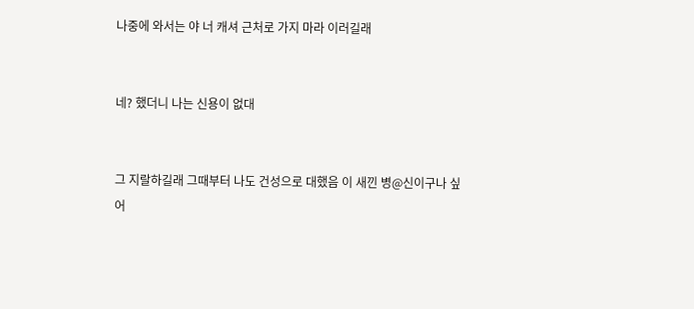나중에 와서는 야 너 캐셔 근처로 가지 마라 이러길래


네? 했더니 나는 신용이 없대


그 지랄하길래 그때부터 나도 건성으로 대했음 이 새낀 병@신이구나 싶어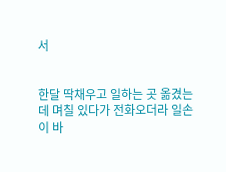서


한달 딱채우고 일하는 곳 옮겼는데 며칠 있다가 전화오더라 일손이 바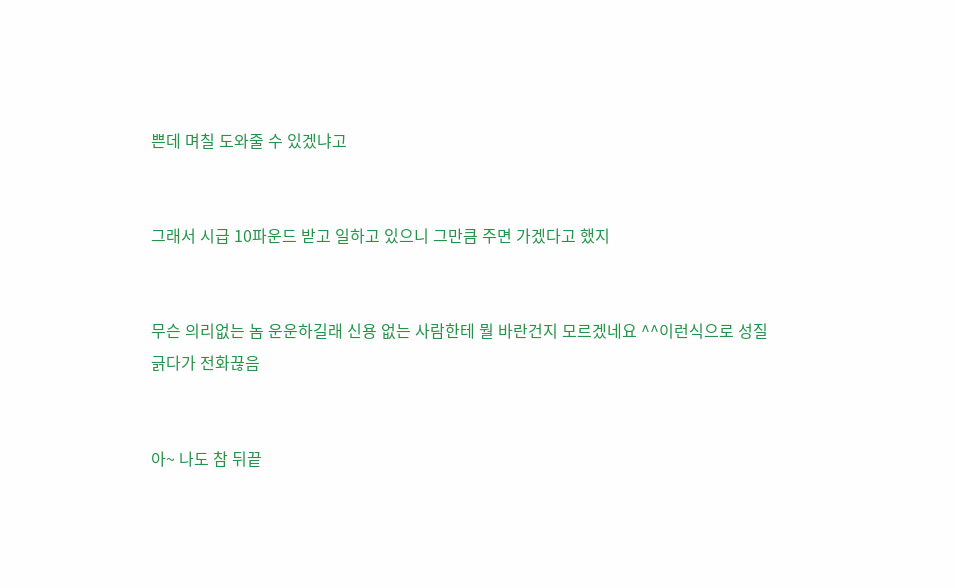쁜데 며칠 도와줄 수 있겠냐고


그래서 시급 10파운드 받고 일하고 있으니 그만큼 주면 가겠다고 했지


무슨 의리없는 놈 운운하길래 신용 없는 사람한테 뭘 바란건지 모르겠네요 ^^이런식으로 성질 긁다가 전화끊음


아~ 나도 참 뒤끝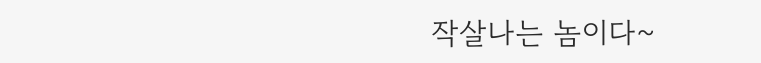작살나는 놈이다~